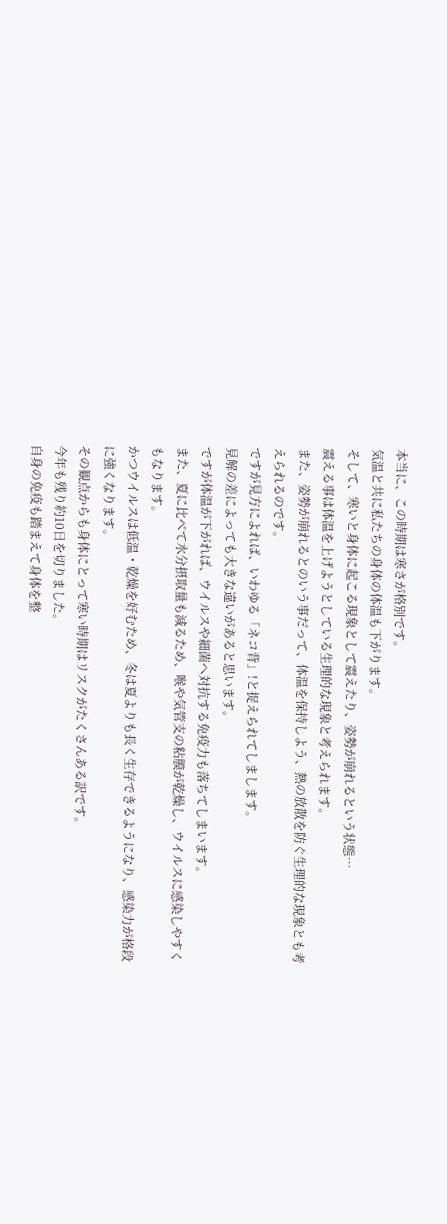本当に、この時期は寒さが格別です。
気温と共に私たちの身体の体温も下がります。
そして、寒いと身体に起こる現象として震えたり、姿勢が崩れるという状態…
震える事は体温を上げようとしている生理的な現象と考えられます。
また、姿勢が崩れるとのいう事だって、体温を保持しよう、熱の放散を防ぐ生理的な現象とも考えられるのです。
ですが見方によれば、いわゆる「ネコ背」!と捉えられてしまします。
見解の差によっても大きな違いがあると思います。
ですが体温が下がれば、ウイルスや細菌へ対抗する免疫力も落ちてしまいます。
また、夏に比べて水分摂取量も減るため、喉や気管支の粘膜が乾燥し、ウイルスに感染しやすくもなります。
かつウイルスは低温・乾燥を好むため、冬は夏よりも長く生存できるようになり、感染力が格段に強くなります。
その観点からも身体にとって寒い時期はリスクがたくさんある訳です。
今年も残り約10日を切りました。
自身の免疫も踏まえて身体を整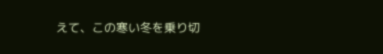えて、この寒い冬を乗り切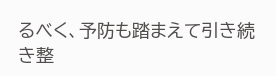るべく、予防も踏まえて引き続き整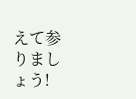えて参りましょう!